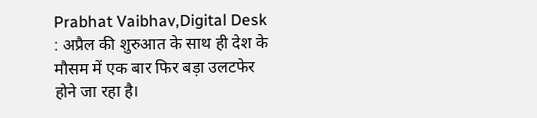Prabhat Vaibhav,Digital Desk : अप्रैल की शुरुआत के साथ ही देश के मौसम में एक बार फिर बड़ा उलटफेर होने जा रहा है।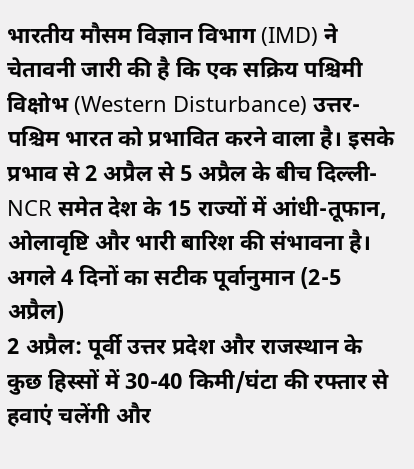भारतीय मौसम विज्ञान विभाग (IMD) ने चेतावनी जारी की है कि एक सक्रिय पश्चिमी विक्षोभ (Western Disturbance) उत्तर-पश्चिम भारत को प्रभावित करने वाला है। इसके प्रभाव से 2 अप्रैल से 5 अप्रैल के बीच दिल्ली-NCR समेत देश के 15 राज्यों में आंधी-तूफान, ओलावृष्टि और भारी बारिश की संभावना है।
अगले 4 दिनों का सटीक पूर्वानुमान (2-5 अप्रैल)
2 अप्रैल: पूर्वी उत्तर प्रदेश और राजस्थान के कुछ हिस्सों में 30-40 किमी/घंटा की रफ्तार से हवाएं चलेंगी और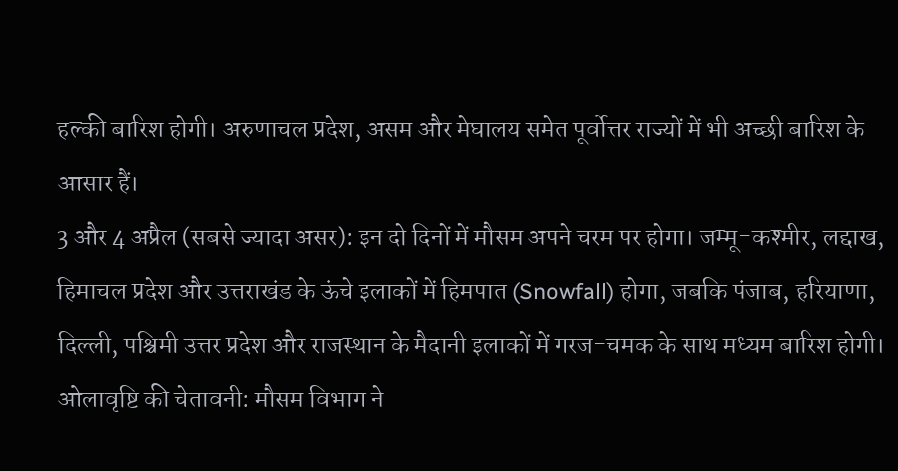हल्की बारिश होगी। अरुणाचल प्रदेश, असम और मेघालय समेत पूर्वोत्तर राज्यों में भी अच्छी बारिश के आसार हैं।
3 और 4 अप्रैल (सबसे ज्यादा असर): इन दो दिनों में मौसम अपने चरम पर होगा। जम्मू-कश्मीर, लद्दाख, हिमाचल प्रदेश और उत्तराखंड के ऊंचे इलाकों में हिमपात (Snowfall) होगा, जबकि पंजाब, हरियाणा, दिल्ली, पश्चिमी उत्तर प्रदेश और राजस्थान के मैदानी इलाकों में गरज-चमक के साथ मध्यम बारिश होगी।
ओलावृष्टि की चेतावनी: मौसम विभाग ने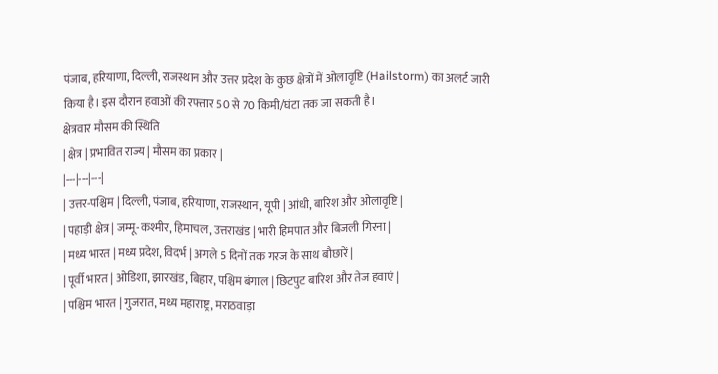पंजाब, हरियाणा, दिल्ली, राजस्थान और उत्तर प्रदेश के कुछ क्षेत्रों में ओलावृष्टि (Hailstorm) का अलर्ट जारी किया है। इस दौरान हवाओं की रफ्तार 50 से 70 किमी/घंटा तक जा सकती है।
क्षेत्रवार मौसम की स्थिति
| क्षेत्र | प्रभावित राज्य | मौसम का प्रकार |
|---|---|---|
| उत्तर-पश्चिम | दिल्ली, पंजाब, हरियाणा, राजस्थान, यूपी | आंधी, बारिश और ओलावृष्टि |
| पहाड़ी क्षेत्र | जम्मू-कश्मीर, हिमाचल, उत्तराखंड | भारी हिमपात और बिजली गिरना |
| मध्य भारत | मध्य प्रदेश, विदर्भ | अगले 5 दिनों तक गरज के साथ बौछारें |
| पूर्वी भारत | ओडिशा, झारखंड, बिहार, पश्चिम बंगाल | छिटपुट बारिश और तेज हवाएं |
| पश्चिम भारत | गुजरात, मध्य महाराष्ट्र, मराठवाड़ा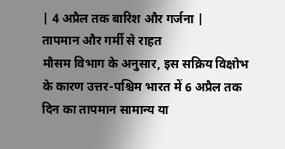| 4 अप्रैल तक बारिश और गर्जना |
तापमान और गर्मी से राहत
मौसम विभाग के अनुसार, इस सक्रिय विक्षोभ के कारण उत्तर-पश्चिम भारत में 6 अप्रैल तक दिन का तापमान सामान्य या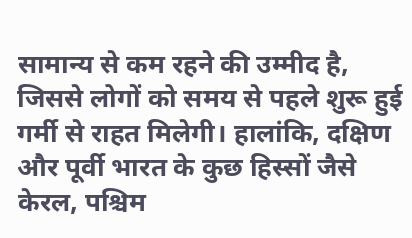सामान्य से कम रहने की उम्मीद है, जिससे लोगों को समय से पहले शुरू हुई गर्मी से राहत मिलेगी। हालांकि, दक्षिण और पूर्वी भारत के कुछ हिस्सों जैसे केरल, पश्चिम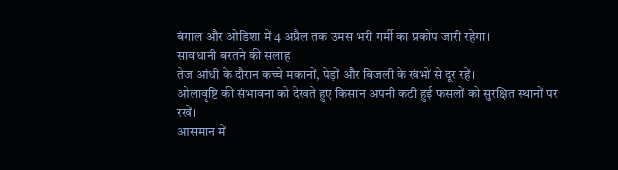बंगाल और ओडिशा में 4 अप्रैल तक उमस भरी गर्मी का प्रकोप जारी रहेगा।
सावधानी बरतने की सलाह
तेज आंधी के दौरान कच्चे मकानों, पेड़ों और बिजली के खंभों से दूर रहें।
ओलावृष्टि की संभावना को देखते हुए किसान अपनी कटी हुई फसलों को सुरक्षित स्थानों पर रखें।
आसमान में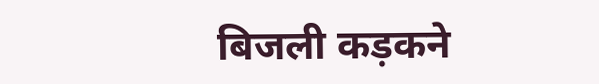बिजली कड़कने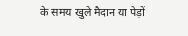के समय खुले मैदान या पेड़ों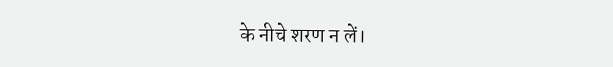के नीचे शरण न लें।